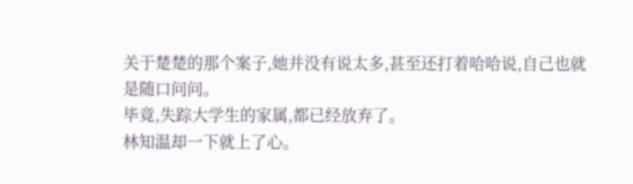关于楚楚的那个案子,她并没有说太多,甚至还打着哈哈说,自己也就是随口问问。
毕竟,失踪大学生的家属,都已经放弃了。
林知温却一下就上了心。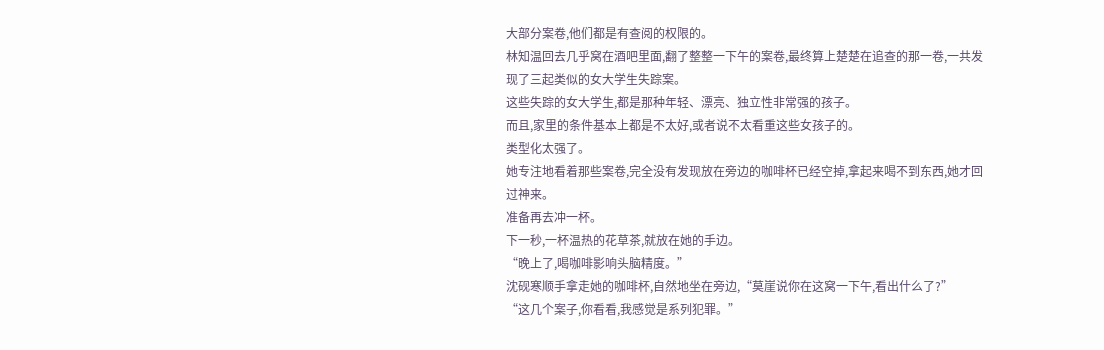大部分案卷,他们都是有查阅的权限的。
林知温回去几乎窝在酒吧里面,翻了整整一下午的案卷,最终算上楚楚在追查的那一卷,一共发现了三起类似的女大学生失踪案。
这些失踪的女大学生,都是那种年轻、漂亮、独立性非常强的孩子。
而且,家里的条件基本上都是不太好,或者说不太看重这些女孩子的。
类型化太强了。
她专注地看着那些案卷,完全没有发现放在旁边的咖啡杯已经空掉,拿起来喝不到东西,她才回过神来。
准备再去冲一杯。
下一秒,一杯温热的花草茶,就放在她的手边。
“晚上了,喝咖啡影响头脑精度。”
沈砚寒顺手拿走她的咖啡杯,自然地坐在旁边,“莫崖说你在这窝一下午,看出什么了?”
“这几个案子,你看看,我感觉是系列犯罪。”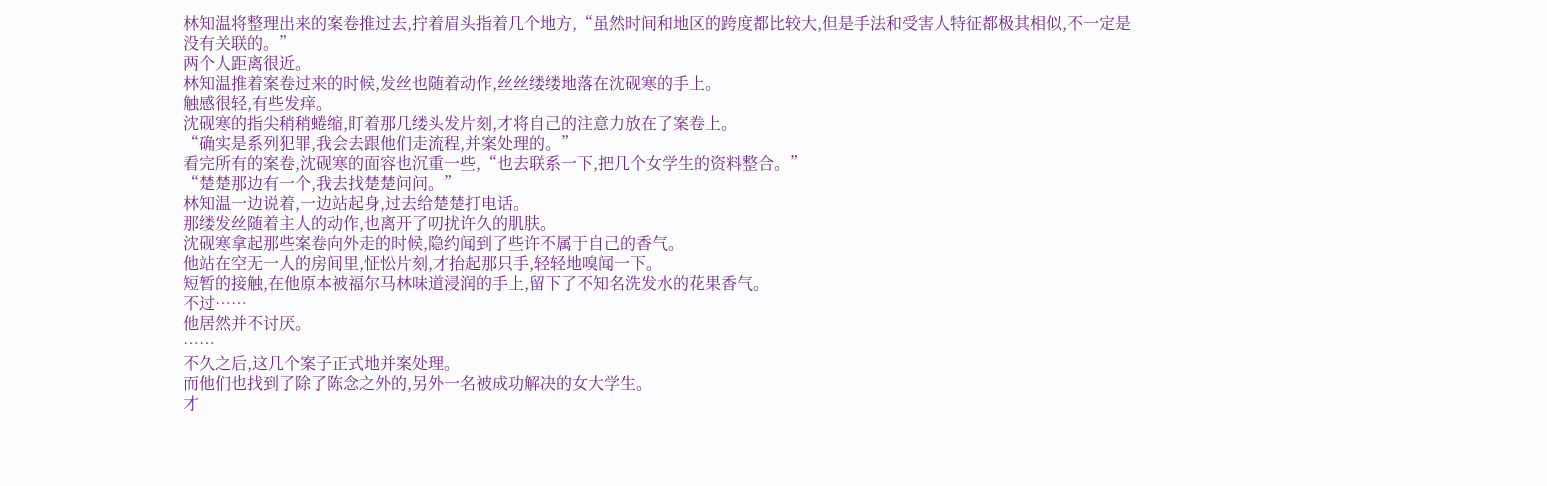林知温将整理出来的案卷推过去,拧着眉头指着几个地方,“虽然时间和地区的跨度都比较大,但是手法和受害人特征都极其相似,不一定是没有关联的。”
两个人距离很近。
林知温推着案卷过来的时候,发丝也随着动作,丝丝缕缕地落在沈砚寒的手上。
触感很轻,有些发痒。
沈砚寒的指尖稍稍蜷缩,盯着那几缕头发片刻,才将自己的注意力放在了案卷上。
“确实是系列犯罪,我会去跟他们走流程,并案处理的。”
看完所有的案卷,沈砚寒的面容也沉重一些,“也去联系一下,把几个女学生的资料整合。”
“楚楚那边有一个,我去找楚楚问问。”
林知温一边说着,一边站起身,过去给楚楚打电话。
那缕发丝随着主人的动作,也离开了叨扰许久的肌肤。
沈砚寒拿起那些案卷向外走的时候,隐约闻到了些许不属于自己的香气。
他站在空无一人的房间里,怔忪片刻,才抬起那只手,轻轻地嗅闻一下。
短暂的接触,在他原本被福尔马林味道浸润的手上,留下了不知名洗发水的花果香气。
不过……
他居然并不讨厌。
……
不久之后,这几个案子正式地并案处理。
而他们也找到了除了陈念之外的,另外一名被成功解决的女大学生。
才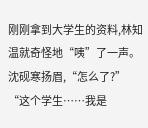刚刚拿到大学生的资料,林知温就奇怪地“咦”了一声。
沈砚寒扬眉,“怎么了?”
“这个学生……我是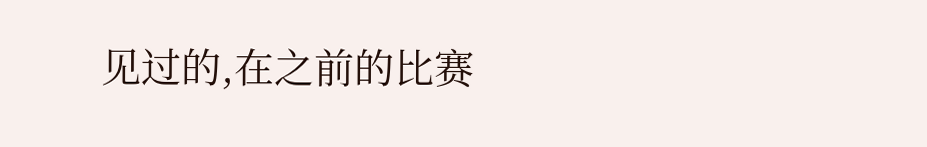见过的,在之前的比赛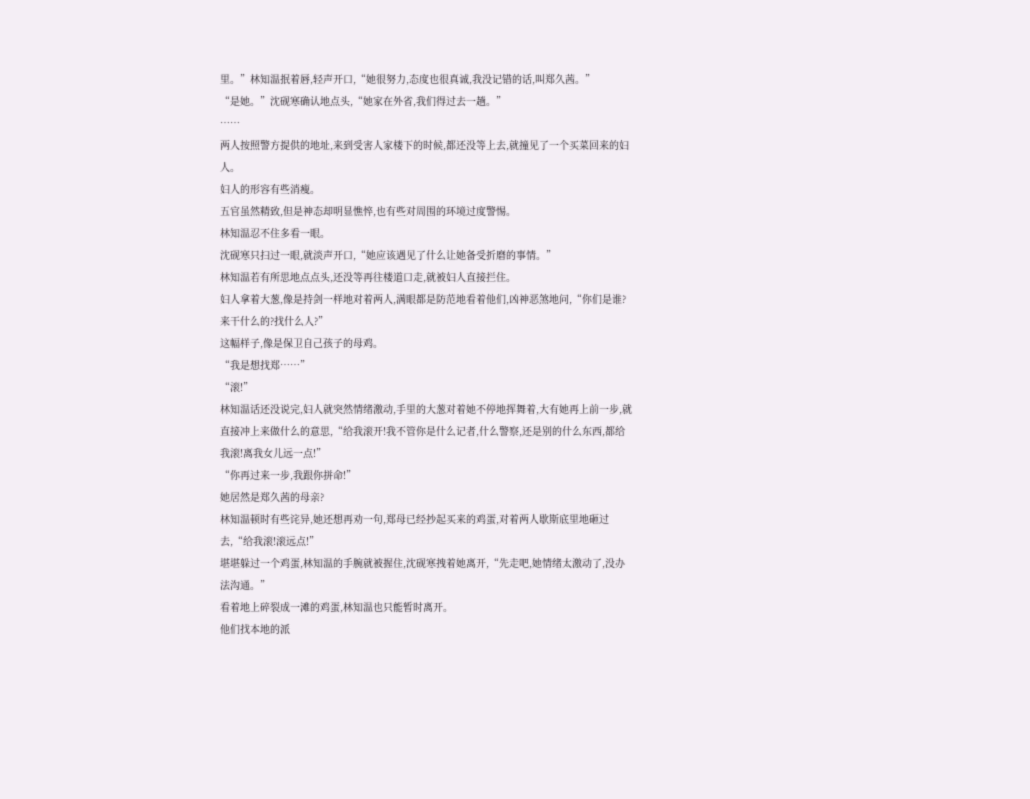里。”林知温抿着唇,轻声开口,“她很努力,态度也很真诚,我没记错的话,叫郑久茜。”
“是她。”沈砚寒确认地点头,“她家在外省,我们得过去一趟。”
……
两人按照警方提供的地址,来到受害人家楼下的时候,都还没等上去,就撞见了一个买菜回来的妇人。
妇人的形容有些消瘦。
五官虽然精致,但是神态却明显憔悴,也有些对周围的环境过度警惕。
林知温忍不住多看一眼。
沈砚寒只扫过一眼,就淡声开口,“她应该遇见了什么让她备受折磨的事情。”
林知温若有所思地点点头,还没等再往楼道口走,就被妇人直接拦住。
妇人拿着大葱,像是持剑一样地对着两人,满眼都是防范地看着他们,凶神恶煞地问,“你们是谁?来干什么的?找什么人?”
这幅样子,像是保卫自己孩子的母鸡。
“我是想找郑……”
“滚!”
林知温话还没说完,妇人就突然情绪激动,手里的大葱对着她不停地挥舞着,大有她再上前一步,就直接冲上来做什么的意思,“给我滚开!我不管你是什么记者,什么警察,还是别的什么东西,都给我滚!离我女儿远一点!”
“你再过来一步,我跟你拼命!”
她居然是郑久茜的母亲?
林知温顿时有些诧异,她还想再劝一句,郑母已经抄起买来的鸡蛋,对着两人歇斯底里地砸过去,“给我滚!滚远点!”
堪堪躲过一个鸡蛋,林知温的手腕就被握住,沈砚寒拽着她离开,“先走吧,她情绪太激动了,没办法沟通。”
看着地上碎裂成一滩的鸡蛋,林知温也只能暂时离开。
他们找本地的派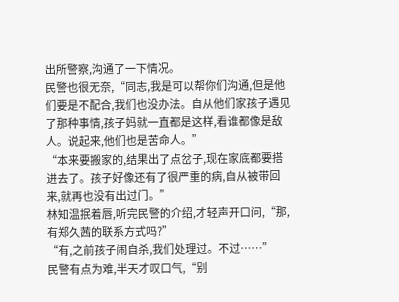出所警察,沟通了一下情况。
民警也很无奈,“同志,我是可以帮你们沟通,但是他们要是不配合,我们也没办法。自从他们家孩子遇见了那种事情,孩子妈就一直都是这样,看谁都像是敌人。说起来,他们也是苦命人。”
“本来要搬家的,结果出了点岔子,现在家底都要搭进去了。孩子好像还有了很严重的病,自从被带回来,就再也没有出过门。”
林知温抿着唇,听完民警的介绍,才轻声开口问,“那,有郑久茜的联系方式吗?”
“有,之前孩子闹自杀,我们处理过。不过……”
民警有点为难,半天才叹口气,“别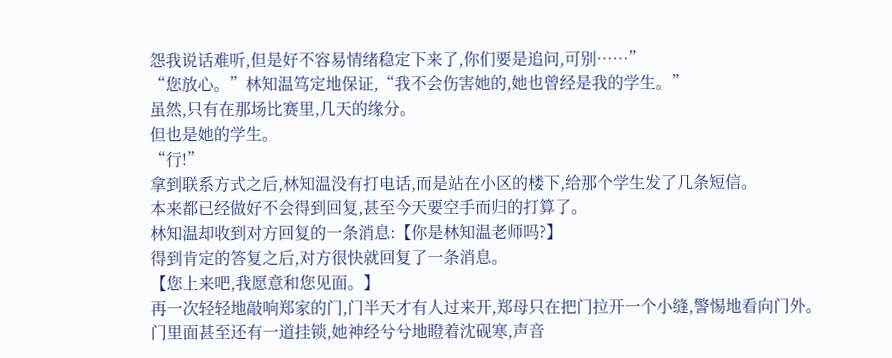怨我说话难听,但是好不容易情绪稳定下来了,你们要是追问,可别……”
“您放心。”林知温笃定地保证,“我不会伤害她的,她也曾经是我的学生。”
虽然,只有在那场比赛里,几天的缘分。
但也是她的学生。
“行!”
拿到联系方式之后,林知温没有打电话,而是站在小区的楼下,给那个学生发了几条短信。
本来都已经做好不会得到回复,甚至今天要空手而归的打算了。
林知温却收到对方回复的一条消息:【你是林知温老师吗?】
得到肯定的答复之后,对方很快就回复了一条消息。
【您上来吧,我愿意和您见面。】
再一次轻轻地敲响郑家的门,门半天才有人过来开,郑母只在把门拉开一个小缝,警惕地看向门外。
门里面甚至还有一道挂锁,她神经兮兮地瞪着沈砚寒,声音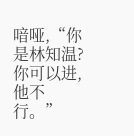喑哑,“你是林知温?你可以进,他不行。”